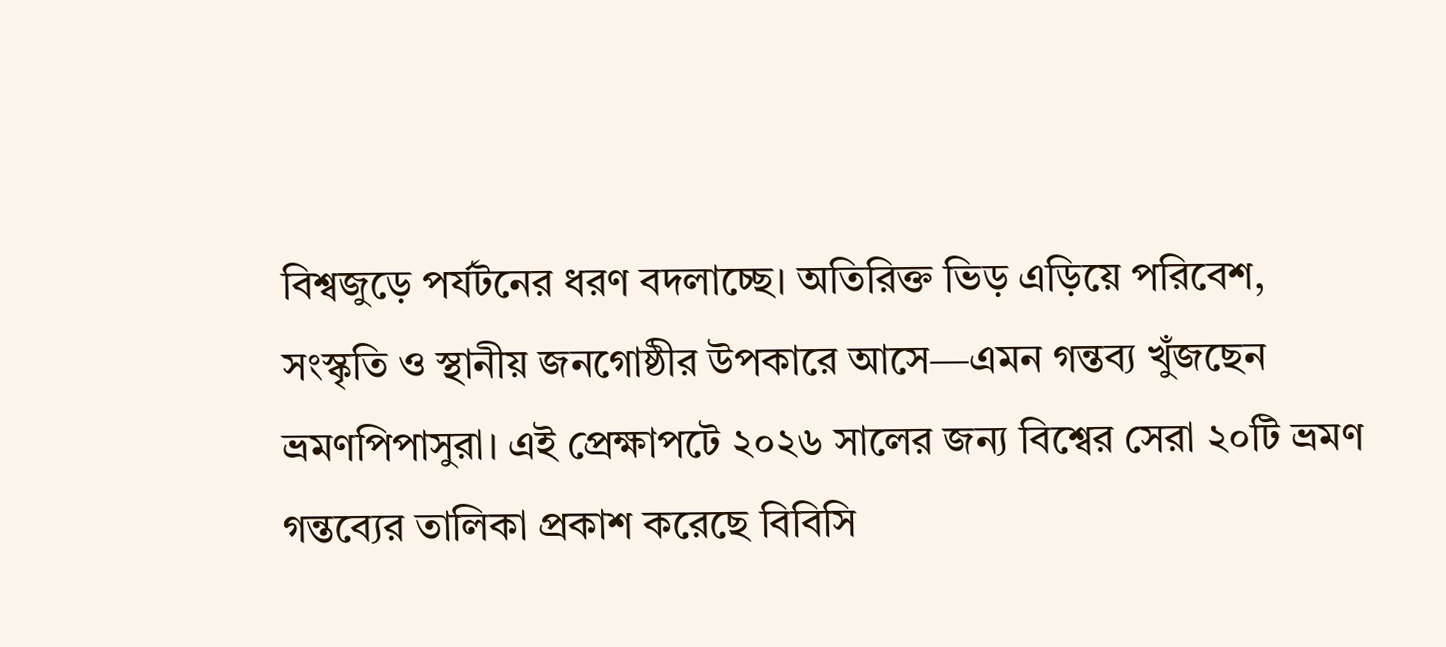বিশ্বজুড়ে পর্যটনের ধরণ বদলাচ্ছে। অতিরিক্ত ভিড় এড়িয়ে পরিবেশ, সংস্কৃতি ও স্থানীয় জনগোষ্ঠীর উপকারে আসে—এমন গন্তব্য খুঁজছেন ভ্রমণপিপাসুরা। এই প্রেক্ষাপটে ২০২৬ সালের জন্য বিশ্বের সেরা ২০টি ভ্রমণ গন্তব্যের তালিকা প্রকাশ করেছে বিবিসি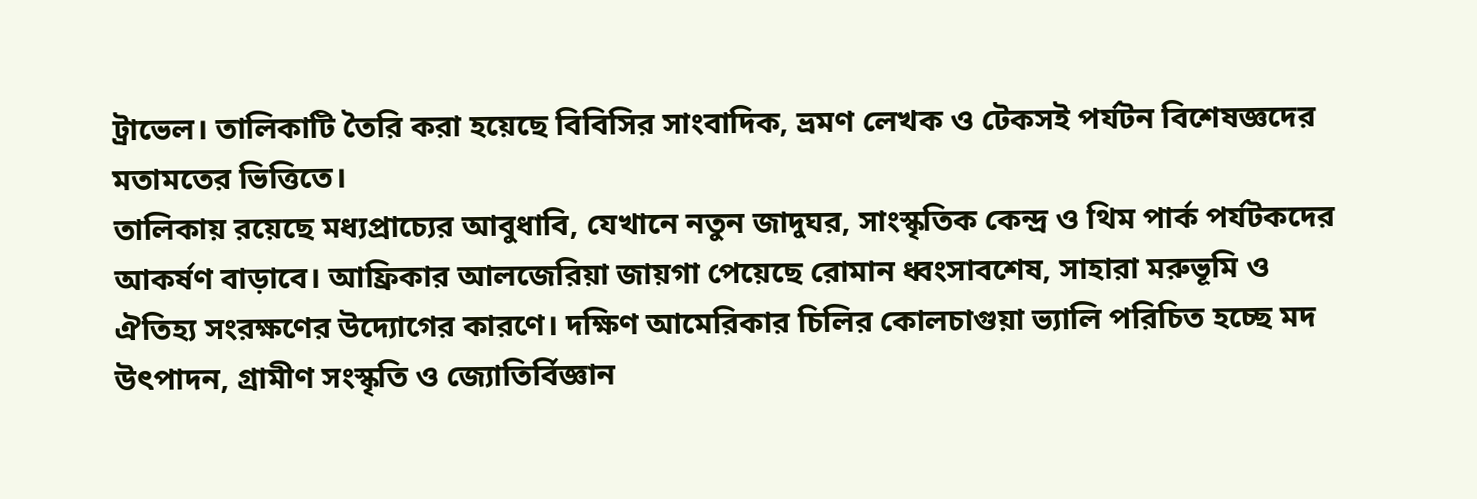ট্রাভেল। তালিকাটি তৈরি করা হয়েছে বিবিসির সাংবাদিক, ভ্রমণ লেখক ও টেকসই পর্যটন বিশেষজ্ঞদের মতামতের ভিত্তিতে।
তালিকায় রয়েছে মধ্যপ্রাচ্যের আবুধাবি, যেখানে নতুন জাদুঘর, সাংস্কৃতিক কেন্দ্র ও থিম পার্ক পর্যটকদের আকর্ষণ বাড়াবে। আফ্রিকার আলজেরিয়া জায়গা পেয়েছে রোমান ধ্বংসাবশেষ, সাহারা মরুভূমি ও ঐতিহ্য সংরক্ষণের উদ্যোগের কারণে। দক্ষিণ আমেরিকার চিলির কোলচাগুয়া ভ্যালি পরিচিত হচ্ছে মদ উৎপাদন, গ্রামীণ সংস্কৃতি ও জ্যোতির্বিজ্ঞান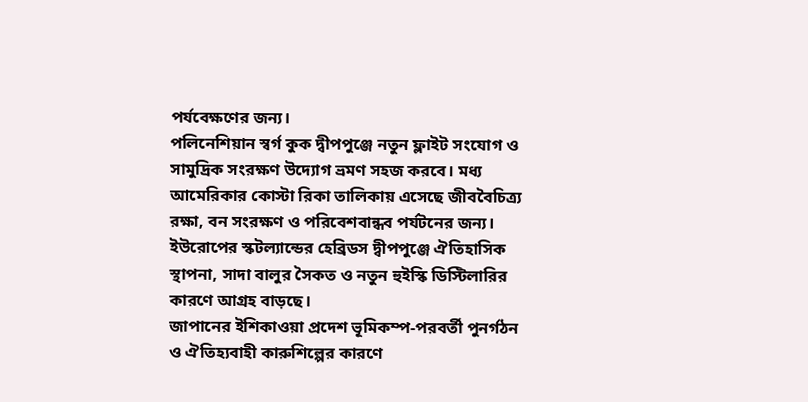পর্যবেক্ষণের জন্য।
পলিনেশিয়ান স্বর্গ কুক দ্বীপপুঞ্জে নতুন ফ্লাইট সংযোগ ও সামুদ্রিক সংরক্ষণ উদ্যোগ ভ্রমণ সহজ করবে। মধ্য আমেরিকার কোস্টা রিকা তালিকায় এসেছে জীববৈচিত্র্য রক্ষা, বন সংরক্ষণ ও পরিবেশবান্ধব পর্যটনের জন্য। ইউরোপের স্কটল্যান্ডের হেব্রিডস দ্বীপপুঞ্জে ঐতিহাসিক স্থাপনা, সাদা বালুর সৈকত ও নতুন হুইস্কি ডিস্টিলারির কারণে আগ্রহ বাড়ছে।
জাপানের ইশিকাওয়া প্রদেশ ভূমিকম্প-পরবর্তী পুনর্গঠন ও ঐতিহ্যবাহী কারুশিল্পের কারণে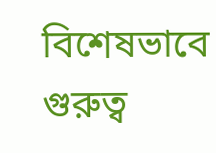বিশেষভাবে গুরুত্ব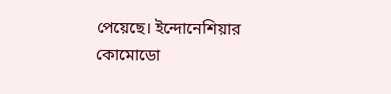পেয়েছে। ইন্দোনেশিয়ার কোমোডো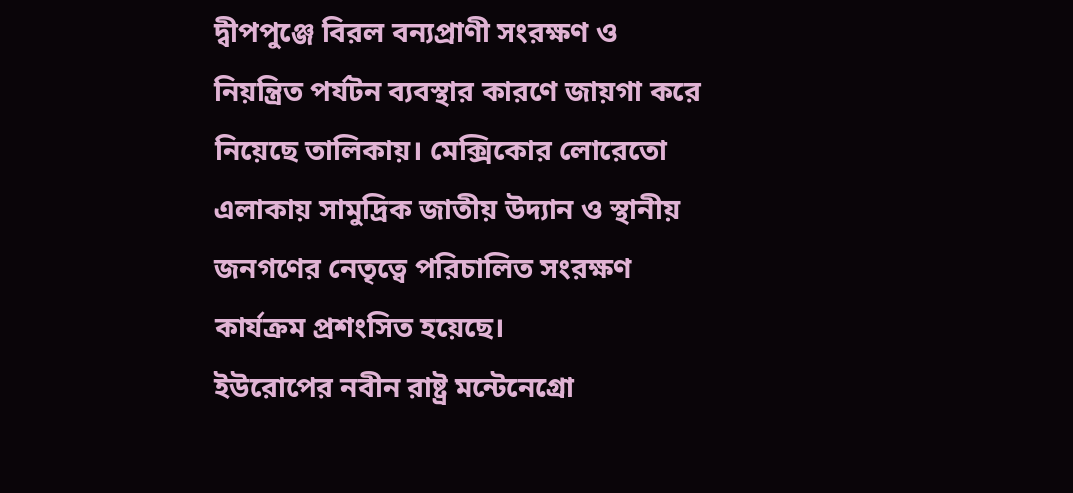দ্বীপপুঞ্জে বিরল বন্যপ্রাণী সংরক্ষণ ও নিয়ন্ত্রিত পর্যটন ব্যবস্থার কারণে জায়গা করে নিয়েছে তালিকায়। মেক্সিকোর লোরেতো এলাকায় সামুদ্রিক জাতীয় উদ্যান ও স্থানীয় জনগণের নেতৃত্বে পরিচালিত সংরক্ষণ কার্যক্রম প্রশংসিত হয়েছে।
ইউরোপের নবীন রাষ্ট্র মন্টেনেগ্রো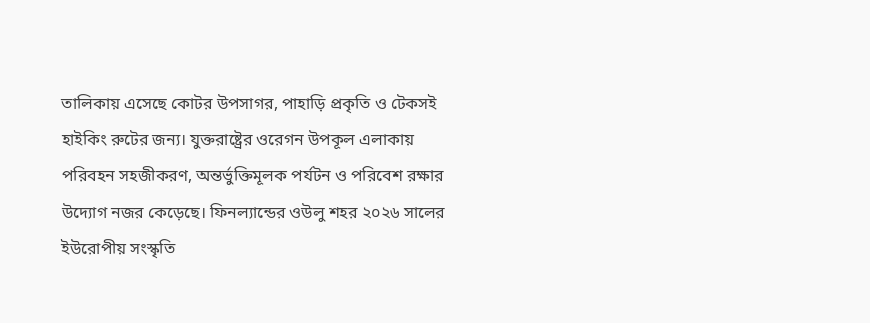তালিকায় এসেছে কোটর উপসাগর, পাহাড়ি প্রকৃতি ও টেকসই হাইকিং রুটের জন্য। যুক্তরাষ্ট্রের ওরেগন উপকূল এলাকায় পরিবহন সহজীকরণ, অন্তর্ভুক্তিমূলক পর্যটন ও পরিবেশ রক্ষার উদ্যোগ নজর কেড়েছে। ফিনল্যান্ডের ওউলু শহর ২০২৬ সালের ইউরোপীয় সংস্কৃতি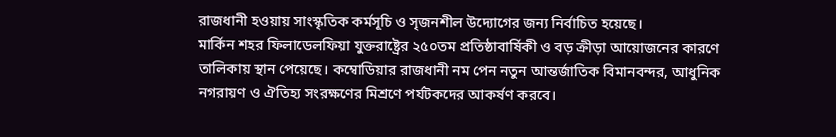রাজধানী হওয়ায় সাংস্কৃতিক কর্মসূচি ও সৃজনশীল উদ্যোগের জন্য নির্বাচিত হয়েছে।
মার্কিন শহর ফিলাডেলফিয়া যুক্তরাষ্ট্রের ২৫০তম প্রতিষ্ঠাবার্ষিকী ও বড় ক্রীড়া আয়োজনের কারণে তালিকায় স্থান পেয়েছে। কম্বোডিয়ার রাজধানী নম পেন নতুন আন্তর্জাতিক বিমানবন্দর, আধুনিক নগরায়ণ ও ঐতিহ্য সংরক্ষণের মিশ্রণে পর্যটকদের আকর্ষণ করবে।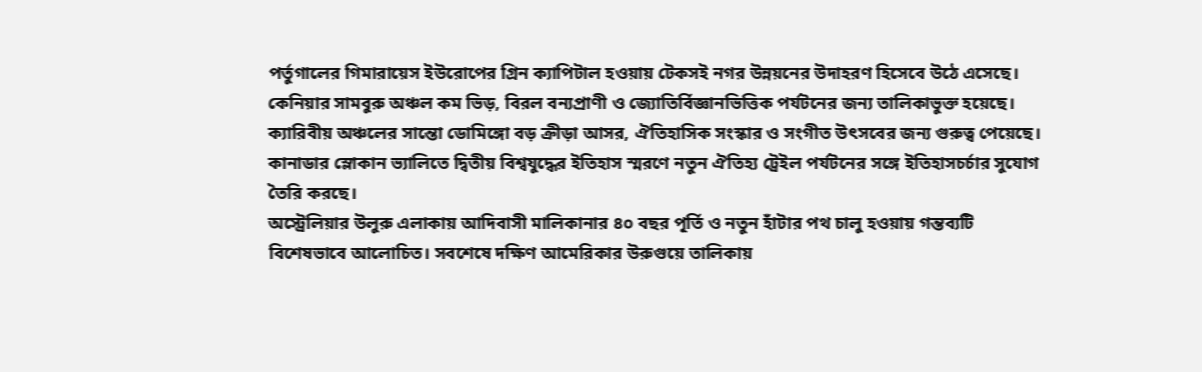পর্তুগালের গিমারায়েস ইউরোপের গ্রিন ক্যাপিটাল হওয়ায় টেকসই নগর উন্নয়নের উদাহরণ হিসেবে উঠে এসেছে।
কেনিয়ার সামবুরু অঞ্চল কম ভিড়, বিরল বন্যপ্রাণী ও জ্যোতির্বিজ্ঞানভিত্তিক পর্যটনের জন্য তালিকাভুক্ত হয়েছে। ক্যারিবীয় অঞ্চলের সান্তো ডোমিঙ্গো বড় ক্রীড়া আসর, ঐতিহাসিক সংস্কার ও সংগীত উৎসবের জন্য গুরুত্ব পেয়েছে। কানাডার স্লোকান ভ্যালিতে দ্বিতীয় বিশ্বযুদ্ধের ইতিহাস স্মরণে নতুন ঐতিহ্য ট্রেইল পর্যটনের সঙ্গে ইতিহাসচর্চার সুযোগ তৈরি করছে।
অস্ট্রেলিয়ার উলুরু এলাকায় আদিবাসী মালিকানার ৪০ বছর পূর্তি ও নতুন হাঁটার পথ চালু হওয়ায় গন্তব্যটি বিশেষভাবে আলোচিত। সবশেষে দক্ষিণ আমেরিকার উরুগুয়ে তালিকায়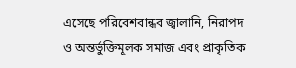এসেছে পরিবেশবান্ধব জ্বালানি, নিরাপদ ও অন্তর্ভুক্তিমূলক সমাজ এবং প্রাকৃতিক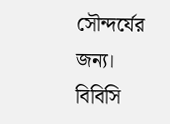সৌন্দর্যের জন্য।
বিবিসি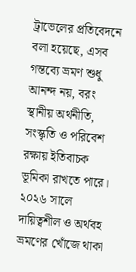ট্রাভেলের প্রতিবেদনে বলা হয়েছে, এসব গন্তব্যে ভ্রমণ শুধু আনন্দ নয়, বরং স্থানীয় অর্থনীতি, সংস্কৃতি ও পরিবেশ রক্ষায় ইতিবাচক ভূমিকা রাখতে পারে। ২০২৬ সালে দায়িত্বশীল ও অর্থবহ ভ্রমণের খোঁজে থাকা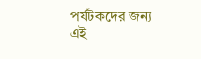পর্যটকদের জন্য এই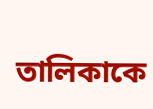তালিকাকে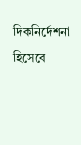দিকনির্দেশনা হিসেবে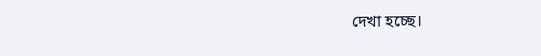দেখা হচ্ছে।